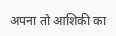अपना तो आशिकी का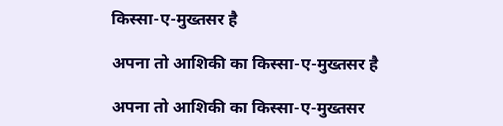किस्सा-ए-मुख्तसर है

अपना तो आशिकी का किस्सा-ए-मुख्तसर है

अपना तो आशिकी का किस्सा-ए-मुख्तसर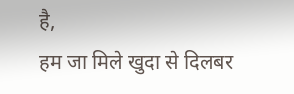है,
हम जा मिले खुदा से दिलबर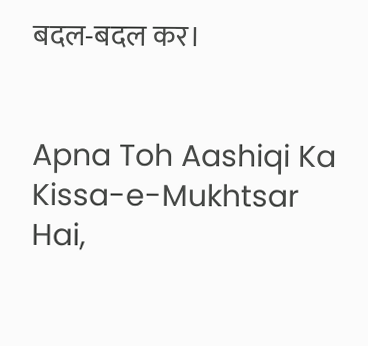बदल-बदल कर।


Apna Toh Aashiqi Ka Kissa-e-Mukhtsar Hai,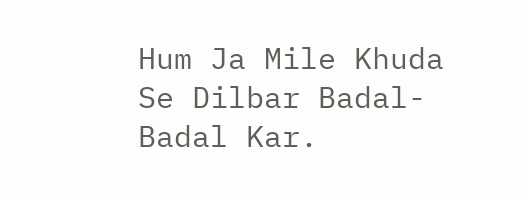Hum Ja Mile Khuda Se Dilbar Badal-Badal Kar.